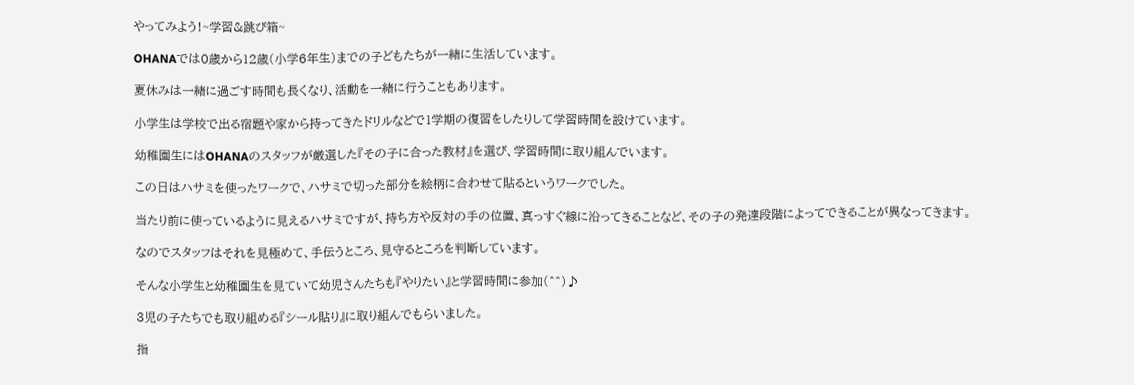やってみよう!~学習&跳び箱~

OHANAでは0歳から12歳(小学6年生)までの子どもたちが一緒に生活しています。

夏休みは一緒に過ごす時間も長くなり、活動を一緒に行うこともあります。

小学生は学校で出る宿題や家から持ってきたドリルなどで1学期の復習をしたりして学習時間を設けています。

幼稚園生にはOHANAのスタッフが厳選した『その子に合った教材』を選び、学習時間に取り組んでいます。

この日はハサミを使ったワークで、ハサミで切った部分を絵柄に合わせて貼るというワークでした。

当たり前に使っているように見えるハサミですが、持ち方や反対の手の位置、真っすぐ線に沿ってきることなど、その子の発達段階によってできることが異なってきます。

なのでスタッフはそれを見極めて、手伝うところ、見守るところを判断しています。

そんな小学生と幼稚園生を見ていて幼児さんたちも『やりたい』と学習時間に参加(^^)♪

3児の子たちでも取り組める『シール貼り』に取り組んでもらいました。

指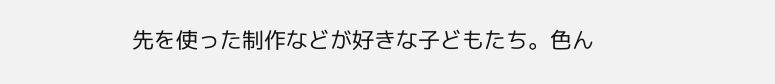先を使った制作などが好きな子どもたち。色ん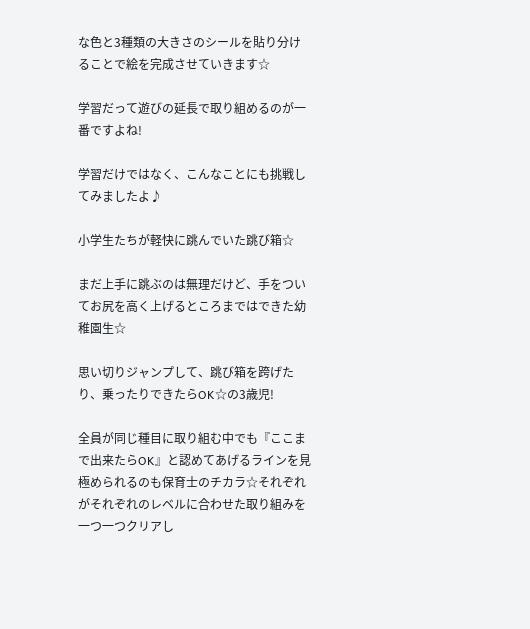な色と3種類の大きさのシールを貼り分けることで絵を完成させていきます☆

学習だって遊びの延長で取り組めるのが一番ですよね!

学習だけではなく、こんなことにも挑戦してみましたよ♪

小学生たちが軽快に跳んでいた跳び箱☆

まだ上手に跳ぶのは無理だけど、手をついてお尻を高く上げるところまではできた幼稚園生☆

思い切りジャンプして、跳び箱を跨げたり、乗ったりできたらOK☆の3歳児!

全員が同じ種目に取り組む中でも『ここまで出来たらOK』と認めてあげるラインを見極められるのも保育士のチカラ☆それぞれがそれぞれのレベルに合わせた取り組みを一つ一つクリアし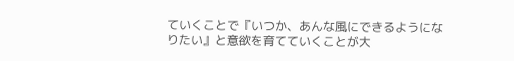ていくことで『いつか、あんな風にできるようになりたい』と意欲を育てていくことが大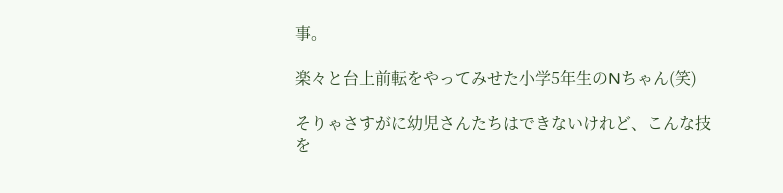事。

楽々と台上前転をやってみせた小学5年生のNちゃん(笑)

そりゃさすがに幼児さんたちはできないけれど、こんな技を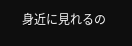身近に見れるの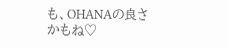も、OHANAの良さかもね♡